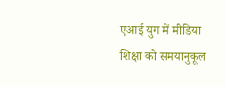एआई युग में मीडिया शिक्षा को समयानुकूल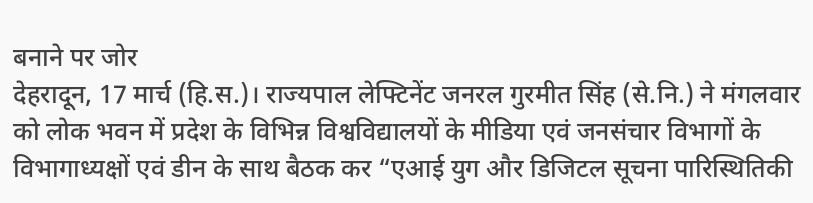बनाने पर जोर
देहरादून, 17 मार्च (हि.स.)। राज्यपाल लेफ्टिनेंट जनरल गुरमीत सिंह (से.नि.) ने मंगलवार को लोक भवन में प्रदेश के विभिन्न विश्वविद्यालयों के मीडिया एवं जनसंचार विभागों के विभागाध्यक्षों एवं डीन के साथ बैठक कर “एआई युग और डिजिटल सूचना पारिस्थितिकी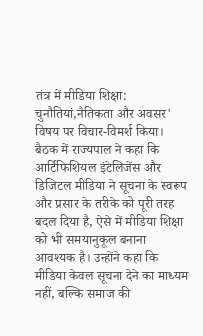तंत्र में मीडिया शिक्षा: चुनौतियां,नैतिकता और अवसर' विषय पर विचार-विमर्श किया।
बैठक में राज्यपाल ने कहा कि आर्टिफिशियल इंटेलिजेंस और डिजिटल मीडिया ने सूचना के स्वरूप और प्रसार के तरीके को पूरी तरह बदल दिया है, ऐसे में मीडिया शिक्षा को भी समयानुकूल बनाना आवश्यक है। उन्होंने कहा कि मीडिया केवल सूचना देने का माध्यम नहीं, बल्कि समाज की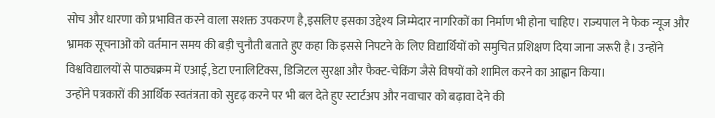सोच और धारणा को प्रभावित करने वाला सशक्त उपकरण है,इसलिए इसका उद्देश्य जिम्मेदार नागरिकों का निर्माण भी होना चाहिए। राज्यपाल ने फेक न्यूज और भ्रामक सूचनाओं को वर्तमान समय की बड़ी चुनौती बताते हुए कहा कि इससे निपटने के लिए विद्यार्थियों को समुचित प्रशिक्षण दिया जाना जरूरी है। उन्होंने विश्वविद्यालयों से पाठ्यक्रम में एआई,डेटा एनालिटिक्स, डिजिटल सुरक्षा और फैक्ट-चेकिंग जैसे विषयों को शामिल करने का आह्वान किया।
उन्होंने पत्रकारों की आर्थिक स्वतंत्रता को सुदृढ़ करने पर भी बल देते हुए स्टार्टअप और नवाचार को बढ़ावा देने की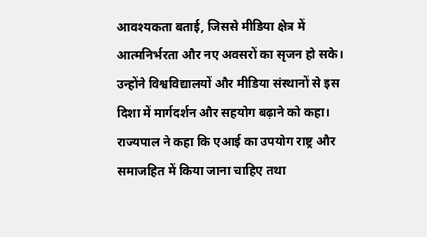आवश्यकता बताई, जिससे मीडिया क्षेत्र में आत्मनिर्भरता और नए अवसरों का सृजन हो सके। उन्होंने विश्वविद्यालयों और मीडिया संस्थानों से इस दिशा में मार्गदर्शन और सहयोग बढ़ाने को कहा। राज्यपाल ने कहा कि एआई का उपयोग राष्ट्र और समाजहित में किया जाना चाहिए तथा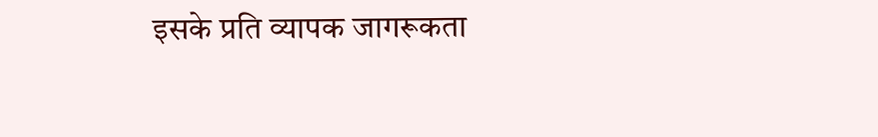इसके प्रति व्यापक जागरूकता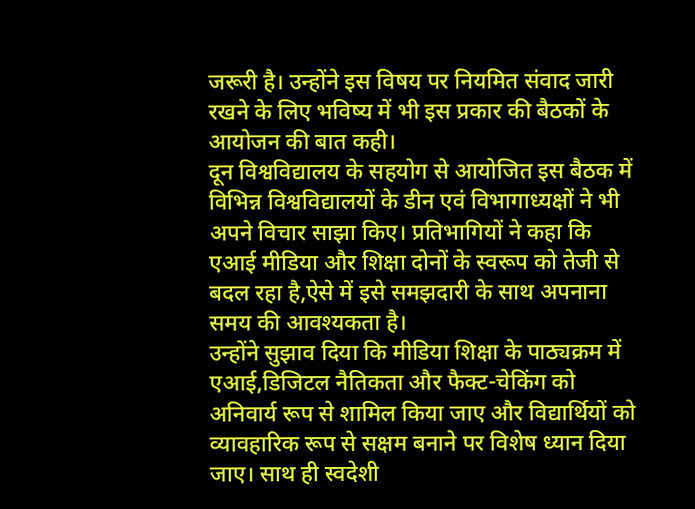जरूरी है। उन्होंने इस विषय पर नियमित संवाद जारी रखने के लिए भविष्य में भी इस प्रकार की बैठकों के आयोजन की बात कही।
दून विश्वविद्यालय के सहयोग से आयोजित इस बैठक में विभिन्न विश्वविद्यालयों के डीन एवं विभागाध्यक्षों ने भी अपने विचार साझा किए। प्रतिभागियों ने कहा कि एआई मीडिया और शिक्षा दोनों के स्वरूप को तेजी से बदल रहा है,ऐसे में इसे समझदारी के साथ अपनाना समय की आवश्यकता है।
उन्होंने सुझाव दिया कि मीडिया शिक्षा के पाठ्यक्रम में एआई,डिजिटल नैतिकता और फैक्ट-चेकिंग को अनिवार्य रूप से शामिल किया जाए और विद्यार्थियों को व्यावहारिक रूप से सक्षम बनाने पर विशेष ध्यान दिया जाए। साथ ही स्वदेशी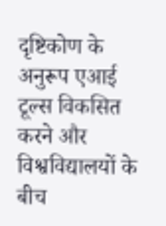दृष्टिकोण के अनुरूप एआई टूल्स विकसित करने और विश्वविद्यालयों के बीच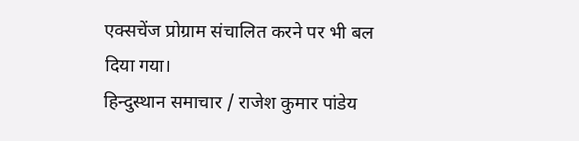एक्सचेंज प्रोग्राम संचालित करने पर भी बल दिया गया।
हिन्दुस्थान समाचार / राजेश कुमार पांडेय